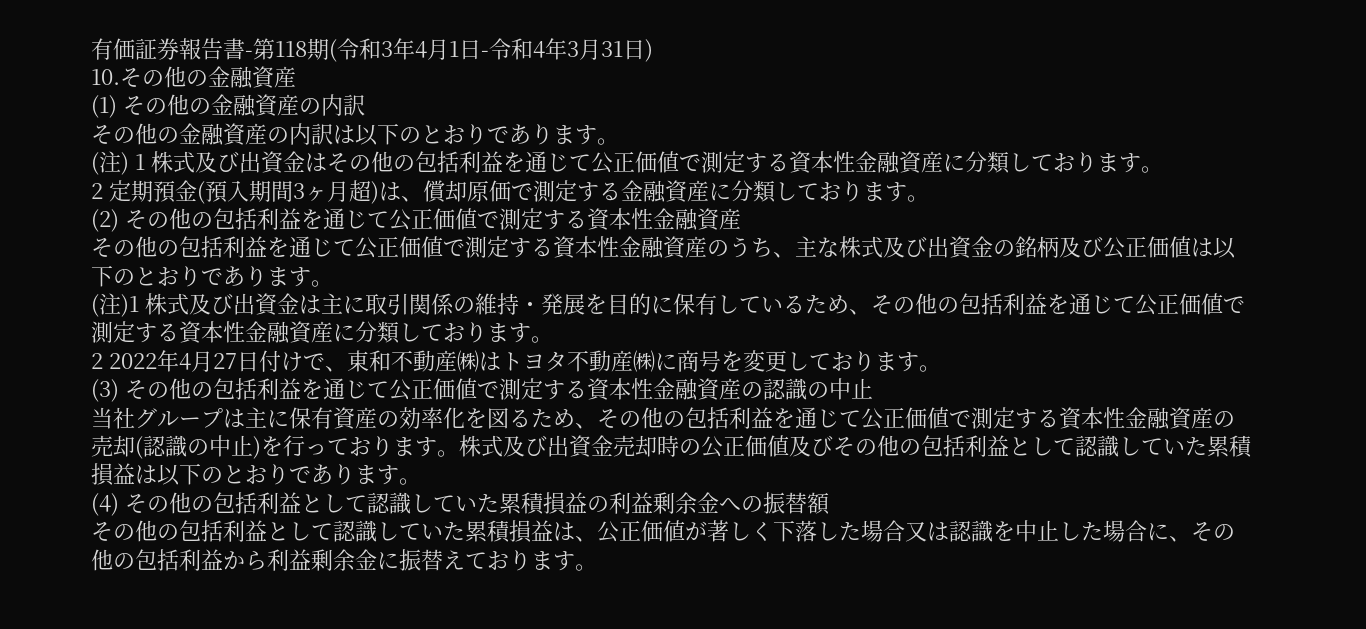有価証券報告書-第118期(令和3年4月1日-令和4年3月31日)
10.その他の金融資産
(1) その他の金融資産の内訳
その他の金融資産の内訳は以下のとおりであります。
(注) 1 株式及び出資金はその他の包括利益を通じて公正価値で測定する資本性金融資産に分類しております。
2 定期預金(預入期間3ヶ月超)は、償却原価で測定する金融資産に分類しております。
(2) その他の包括利益を通じて公正価値で測定する資本性金融資産
その他の包括利益を通じて公正価値で測定する資本性金融資産のうち、主な株式及び出資金の銘柄及び公正価値は以下のとおりであります。
(注)1 株式及び出資金は主に取引関係の維持・発展を目的に保有しているため、その他の包括利益を通じて公正価値で測定する資本性金融資産に分類しております。
2 2022年4月27日付けで、東和不動産㈱はトヨタ不動産㈱に商号を変更しております。
(3) その他の包括利益を通じて公正価値で測定する資本性金融資産の認識の中止
当社グループは主に保有資産の効率化を図るため、その他の包括利益を通じて公正価値で測定する資本性金融資産の売却(認識の中止)を行っております。株式及び出資金売却時の公正価値及びその他の包括利益として認識していた累積損益は以下のとおりであります。
(4) その他の包括利益として認識していた累積損益の利益剰余金への振替額
その他の包括利益として認識していた累積損益は、公正価値が著しく下落した場合又は認識を中止した場合に、その他の包括利益から利益剰余金に振替えております。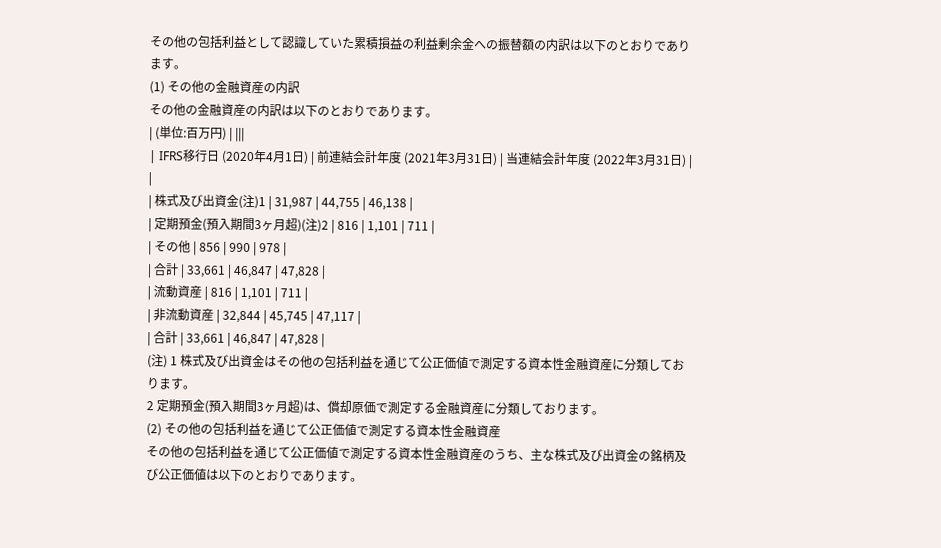その他の包括利益として認識していた累積損益の利益剰余金への振替額の内訳は以下のとおりであります。
(1) その他の金融資産の内訳
その他の金融資産の内訳は以下のとおりであります。
| (単位:百万円) | |||
| IFRS移行日 (2020年4月1日) | 前連結会計年度 (2021年3月31日) | 当連結会計年度 (2022年3月31日) | |
| 株式及び出資金(注)1 | 31,987 | 44,755 | 46,138 |
| 定期預金(預入期間3ヶ月超)(注)2 | 816 | 1,101 | 711 |
| その他 | 856 | 990 | 978 |
| 合計 | 33,661 | 46,847 | 47,828 |
| 流動資産 | 816 | 1,101 | 711 |
| 非流動資産 | 32,844 | 45,745 | 47,117 |
| 合計 | 33,661 | 46,847 | 47,828 |
(注) 1 株式及び出資金はその他の包括利益を通じて公正価値で測定する資本性金融資産に分類しております。
2 定期預金(預入期間3ヶ月超)は、償却原価で測定する金融資産に分類しております。
(2) その他の包括利益を通じて公正価値で測定する資本性金融資産
その他の包括利益を通じて公正価値で測定する資本性金融資産のうち、主な株式及び出資金の銘柄及び公正価値は以下のとおりであります。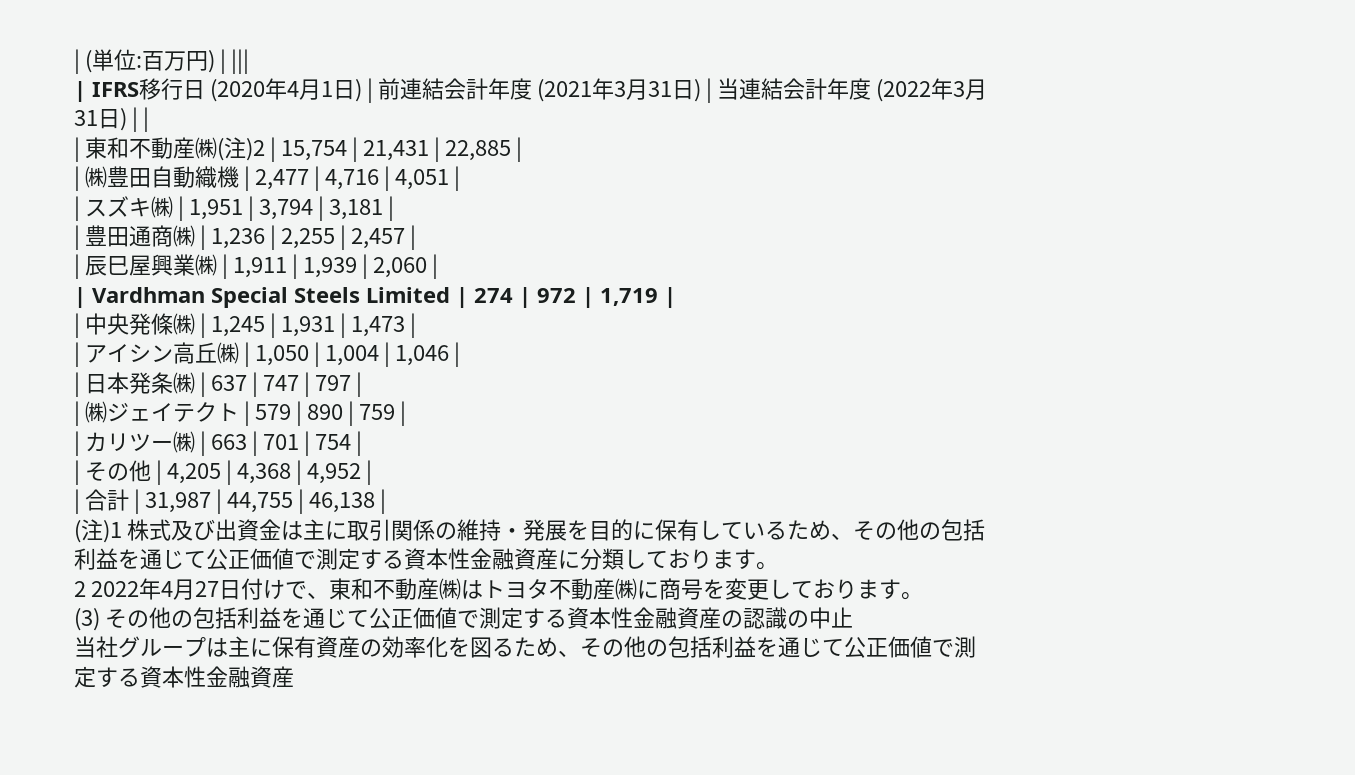| (単位:百万円) | |||
| IFRS移行日 (2020年4月1日) | 前連結会計年度 (2021年3月31日) | 当連結会計年度 (2022年3月31日) | |
| 東和不動産㈱(注)2 | 15,754 | 21,431 | 22,885 |
| ㈱豊田自動織機 | 2,477 | 4,716 | 4,051 |
| スズキ㈱ | 1,951 | 3,794 | 3,181 |
| 豊田通商㈱ | 1,236 | 2,255 | 2,457 |
| 辰巳屋興業㈱ | 1,911 | 1,939 | 2,060 |
| Vardhman Special Steels Limited | 274 | 972 | 1,719 |
| 中央発條㈱ | 1,245 | 1,931 | 1,473 |
| アイシン高丘㈱ | 1,050 | 1,004 | 1,046 |
| 日本発条㈱ | 637 | 747 | 797 |
| ㈱ジェイテクト | 579 | 890 | 759 |
| カリツー㈱ | 663 | 701 | 754 |
| その他 | 4,205 | 4,368 | 4,952 |
| 合計 | 31,987 | 44,755 | 46,138 |
(注)1 株式及び出資金は主に取引関係の維持・発展を目的に保有しているため、その他の包括利益を通じて公正価値で測定する資本性金融資産に分類しております。
2 2022年4月27日付けで、東和不動産㈱はトヨタ不動産㈱に商号を変更しております。
(3) その他の包括利益を通じて公正価値で測定する資本性金融資産の認識の中止
当社グループは主に保有資産の効率化を図るため、その他の包括利益を通じて公正価値で測定する資本性金融資産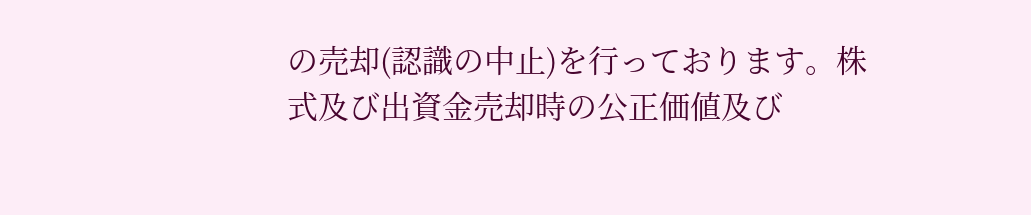の売却(認識の中止)を行っております。株式及び出資金売却時の公正価値及び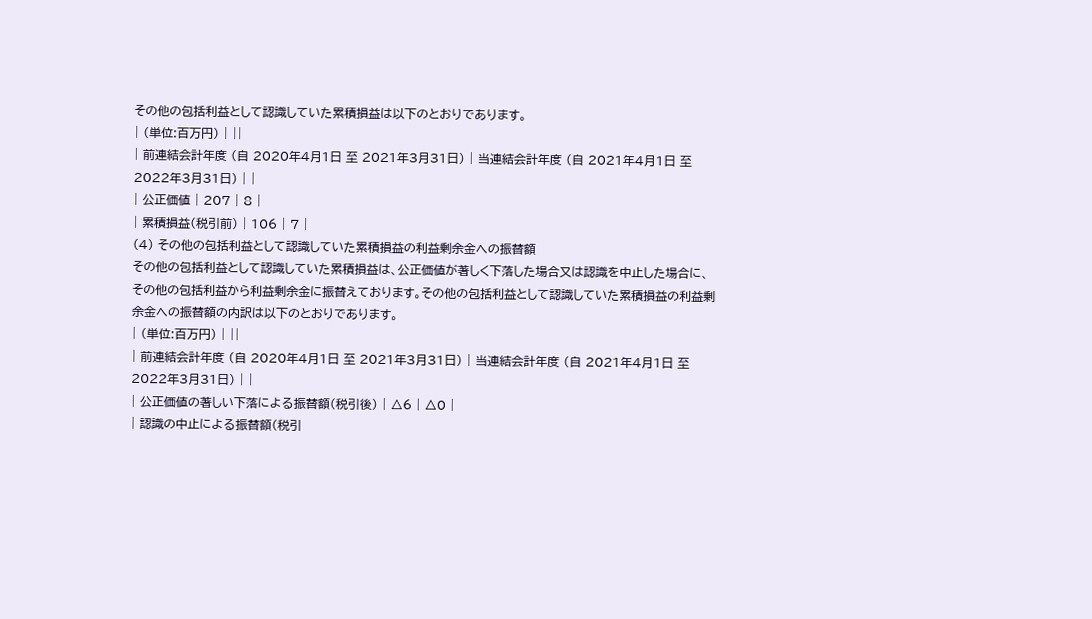その他の包括利益として認識していた累積損益は以下のとおりであります。
| (単位:百万円) | ||
| 前連結会計年度 (自 2020年4月1日 至 2021年3月31日) | 当連結会計年度 (自 2021年4月1日 至 2022年3月31日) | |
| 公正価値 | 207 | 8 |
| 累積損益(税引前) | 106 | 7 |
(4) その他の包括利益として認識していた累積損益の利益剰余金への振替額
その他の包括利益として認識していた累積損益は、公正価値が著しく下落した場合又は認識を中止した場合に、その他の包括利益から利益剰余金に振替えております。その他の包括利益として認識していた累積損益の利益剰余金への振替額の内訳は以下のとおりであります。
| (単位:百万円) | ||
| 前連結会計年度 (自 2020年4月1日 至 2021年3月31日) | 当連結会計年度 (自 2021年4月1日 至 2022年3月31日) | |
| 公正価値の著しい下落による振替額(税引後) | △6 | △0 |
| 認識の中止による振替額(税引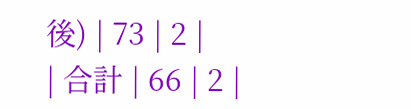後) | 73 | 2 |
| 合計 | 66 | 2 |